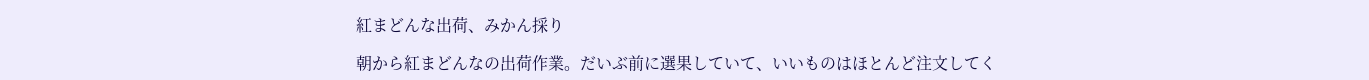紅まどんな出荷、みかん採り

朝から紅まどんなの出荷作業。だいぶ前に選果していて、いいものはほとんど注文してく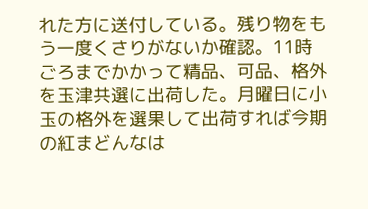れた方に送付している。残り物をもう一度くさりがないか確認。11時ごろまでかかって精品、可品、格外を玉津共選に出荷した。月曜日に小玉の格外を選果して出荷すれば今期の紅まどんなは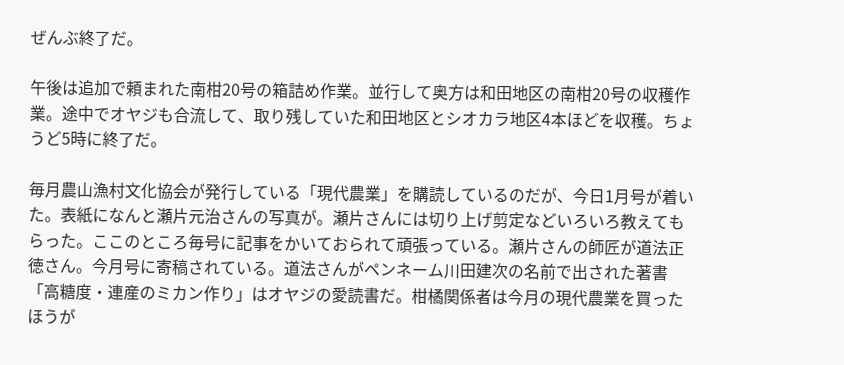ぜんぶ終了だ。

午後は追加で頼まれた南柑20号の箱詰め作業。並行して奥方は和田地区の南柑20号の収穫作業。途中でオヤジも合流して、取り残していた和田地区とシオカラ地区4本ほどを収穫。ちょうど5時に終了だ。

毎月農山漁村文化協会が発行している「現代農業」を購読しているのだが、今日1月号が着いた。表紙になんと瀬片元治さんの写真が。瀬片さんには切り上げ剪定などいろいろ教えてもらった。ここのところ毎号に記事をかいておられて頑張っている。瀬片さんの師匠が道法正徳さん。今月号に寄稿されている。道法さんがペンネーム川田建次の名前で出された著書「高糖度・連産のミカン作り」はオヤジの愛読書だ。柑橘関係者は今月の現代農業を買ったほうが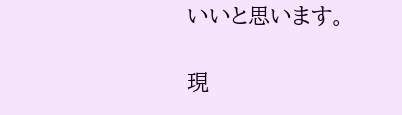いいと思います。

現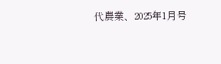代農業、2025年1月号